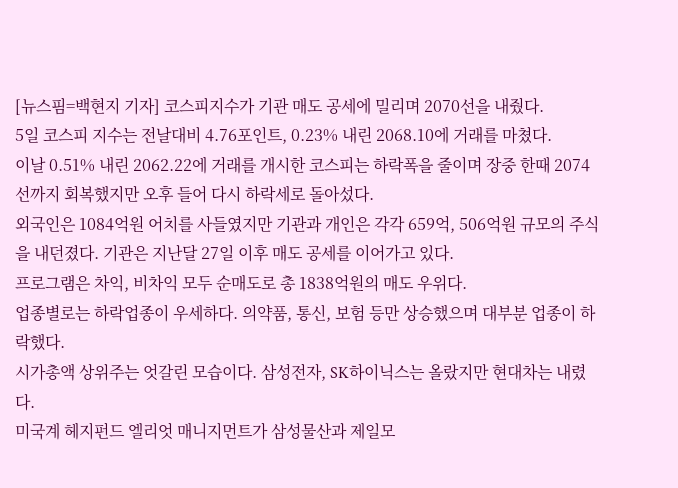[뉴스핌=백현지 기자] 코스피지수가 기관 매도 공세에 밀리며 2070선을 내줬다.
5일 코스피 지수는 전날대비 4.76포인트, 0.23% 내린 2068.10에 거래를 마쳤다.
이날 0.51% 내린 2062.22에 거래를 개시한 코스피는 하락폭을 줄이며 장중 한때 2074선까지 회복했지만 오후 들어 다시 하락세로 돌아섰다.
외국인은 1084억원 어치를 사들였지만 기관과 개인은 각각 659억, 506억원 규모의 주식을 내던졌다. 기관은 지난달 27일 이후 매도 공세를 이어가고 있다.
프로그램은 차익, 비차익 모두 순매도로 총 1838억원의 매도 우위다.
업종별로는 하락업종이 우세하다. 의약품, 통신, 보험 등만 상승했으며 대부분 업종이 하락했다.
시가총액 상위주는 엇갈린 모습이다. 삼성전자, SK하이닉스는 올랐지만 현대차는 내렸다.
미국계 헤지펀드 엘리엇 매니지먼트가 삼성물산과 제일모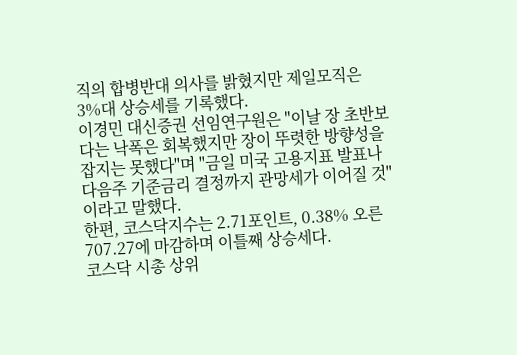직의 합병반대 의사를 밝혔지만 제일모직은 3%대 상승세를 기록했다.
이경민 대신증권 선임연구원은 "이날 장 초반보다는 낙폭은 회복했지만 장이 뚜렷한 방향성을 잡지는 못했다"며 "금일 미국 고용지표 발표나 다음주 기준금리 결정까지 관망세가 이어질 것"이라고 말했다.
한편, 코스닥지수는 2.71포인트, 0.38% 오른 707.27에 마감하며 이틀째 상승세다.
코스닥 시총 상위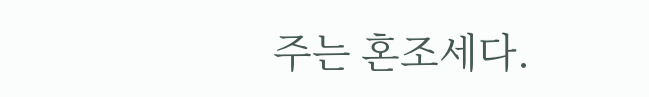주는 혼조세다.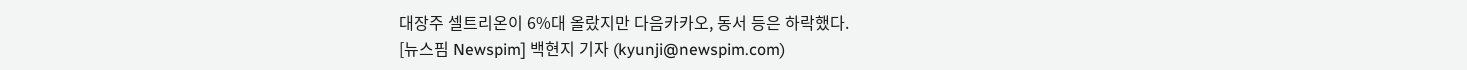대장주 셀트리온이 6%대 올랐지만 다음카카오, 동서 등은 하락했다.
[뉴스핌 Newspim] 백현지 기자 (kyunji@newspim.com)